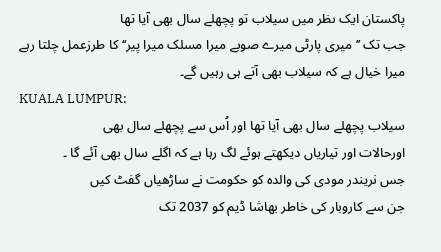پاکستان ایک ںظر میں سیلاب تو پچھلے سال بھی آیا تھا
جب تک ’’ میری پارٹی میرے صوبے میرا مسلک میرا پیر‘‘ کا طرزعمل چلتا رہے میرا خیال ہے کہ سیلاب بھی آتے ہی رہیں گے۔
KUALA LUMPUR:
سیلاب پچھلے سال بھی آیا تھا اور اُس سے پچھلے سال بھی
اورحالات اور تیاریاں دیکھتے ہوئے لگ رہا ہے کہ اگلے سال بھی آئے گا ۔
جس نریندر مودی کی والدہ کو حکومت نے ساڑھیاں گفٹ کیں
جن سے کاروبار کی خاطر بھاشا ڈیم کو 2037 تک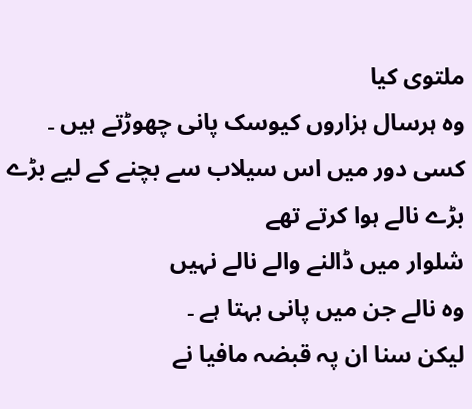ملتوی کیا
وہ ہرسال ہزاروں کیوسک پانی چھوڑتے ہیں ۔
کسی دور میں اس سیلاب سے بچنے کے لیے بڑے بڑے نالے ہوا کرتے تھے
شلوار میں ڈالنے والے نالے نہیں
وہ نالے جن میں پانی بہتا ہے ۔
لیکن سنا ان پہ قبضہ مافیا نے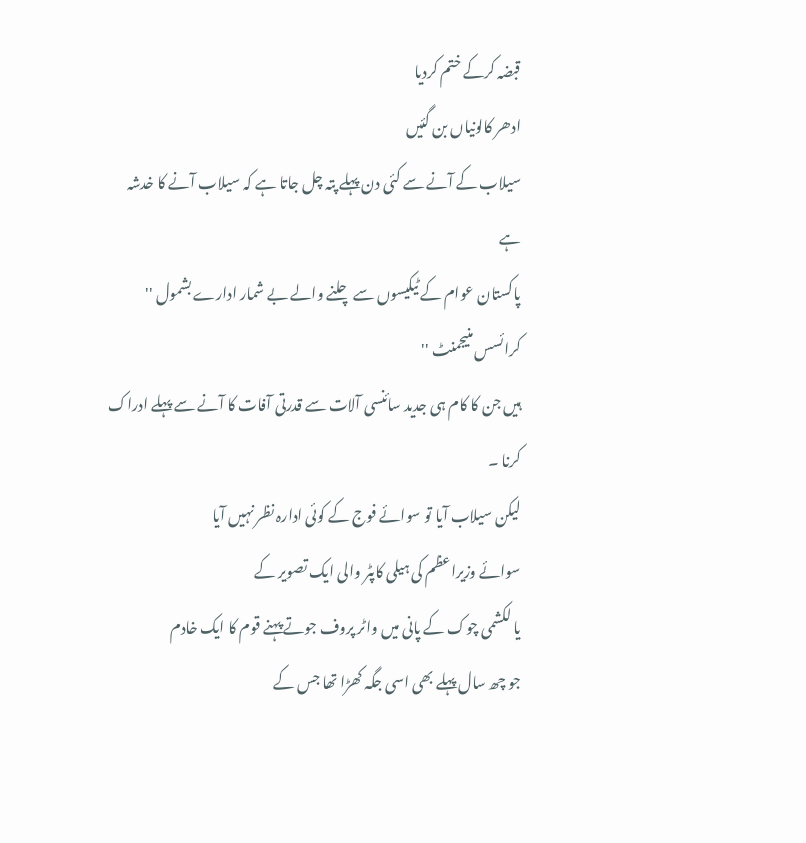قبضہ کرکے ختم کردیا
ادھر کالونیاں بن گئیں
سیلاب کے آنے سے کئی دن پہلے پتہ چل جاتا ہے کہ سیلاب آنے کا خدشہ ہے
پاکستان عوام کے ٹیکیسوں سے چلنے والے بے شمار ادارے بشمول '' کرائسس منیجمنٹ ''
ہیں جن کا کام ہی جدید سائنسی آلات سے قدرتی آفات کا آنے سے پہلے ادراک کرنا ۔
لیکن سیلاب آیا تو سوائے فوج کے کوئی ادارہ نظر نہیں آیا
سوائے وزیراعظم کی ہیلی کاپٹر والی ایک تصویر کے
یا لکشمی چوک کے پانی میں واٹر پروف جوتے پہنے قوم کا ایک خادم
جو چھ سال پہلے بھی اسی جگہ کھڑا تھا جس کے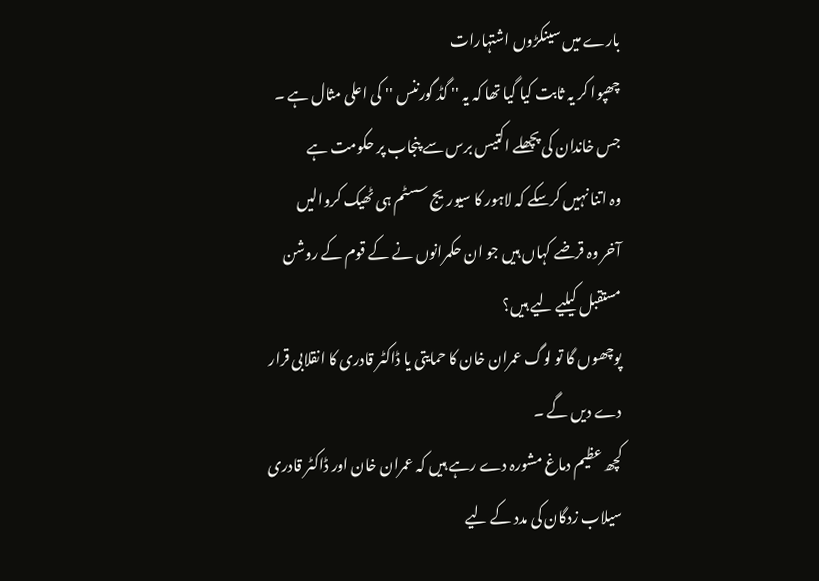بارے میں سینکڑوں اشتہارات
چھپوا کر یہ ثابت کیا گیا تھا کہ یہ '' گڈ گورننس '' کی اعلی مثال ہے ۔
جس خاندان کی پچھلے اکتیس برس سے پنجاب پر حکومت ہے
وہ اتنا نہیں کرسکے کہ لاہور کا سیوریج سسٹم ہی ٹھیک کروالیں
آخر وہ قرضے کہاں ہیں جو ان حکمرانوں نے کے قوم کے روشن مستقبل کیلیے لیے ہیں؟
پوچھوں گا تو لوگ عمران خان کا حمایتی یا ڈاکٹر قادری کا انقلابی قرار دے دیں گے ۔
کچھ عظیم دماغ مشورہ دے رہے ہیں کہ عمران خان اور ڈاکٹر قادری سیلاب زدگان کی مدد کے لیے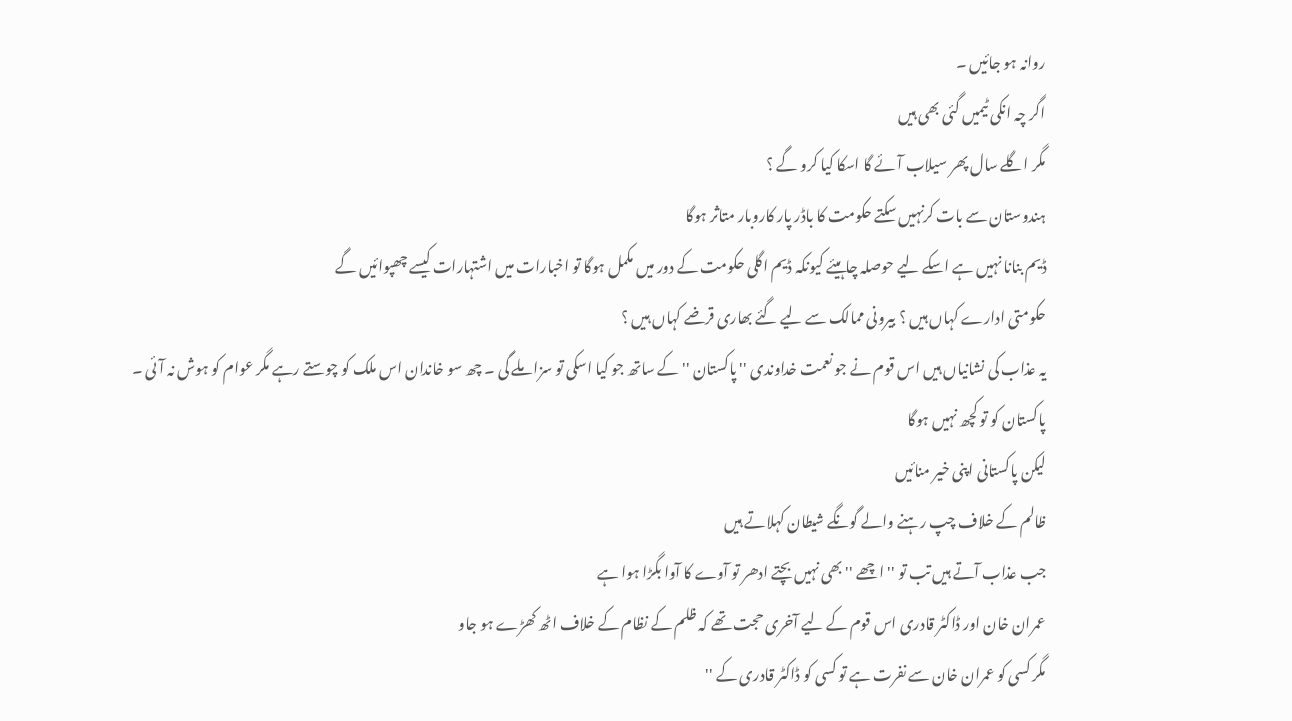روانہ ہو جائیں ۔
اگر چہ انکی ٹیمیں گئی بھی ہیں
مگر اگلے سال پھر سیلاب آئے گا اسکا کیا کرو گے ؟
ہندوستان سے بات کرنہیں سکتے حکومت کا باڈر پار کاروبار متاثر ہوگا
ڈیم بنانا نہیں ہے اسکے لیے حوصلہ چاہیئے کیونکہ ڈیم اگلی حکومت کے دور میں مکمل ہوگا تو اخبارات میں اشتہارات کیسے چھپوائیں گے
حکومتی ادارے کہاں ہیں ؟ بیرونی ممالک سے لیے گئے بھاری قرضے کہاں ہیں ؟
یہ عذاب کی نشانیاں ہیں اس قوم نے جو نعمت خداوندی '' پاکستان '' کے ساتھ جو کیا اسکی تو سزا ملے گی ۔ چھ سو خاندان اس ملک کو چوستے رہے مگر عوام کو ہوش نہ آئی ۔
پاکستان کو تو کچھ نہیں ہوگا
لیکن پاکستانی اپنی خیر منائیں
ظالم کے خلاف چپ رہنے والے گونگے شیطان کہلاتے ہیں
جب عذاب آتے ہیں تب تو '' اچھے '' بھی نہیں بچتے ادھر تو آوے کا آوا بگڑا ہوا ہے
عمران خان اور ڈاکٹر قادری اس قوم کے لیے آخری حجت تھے کہ ظلم کے نظام کے خلاف اٹھ کھڑے ہو جاو
مگر کسی کو عمران خان سے نفرت ہے تو کسی کو ڈاکٹر قادری کے ''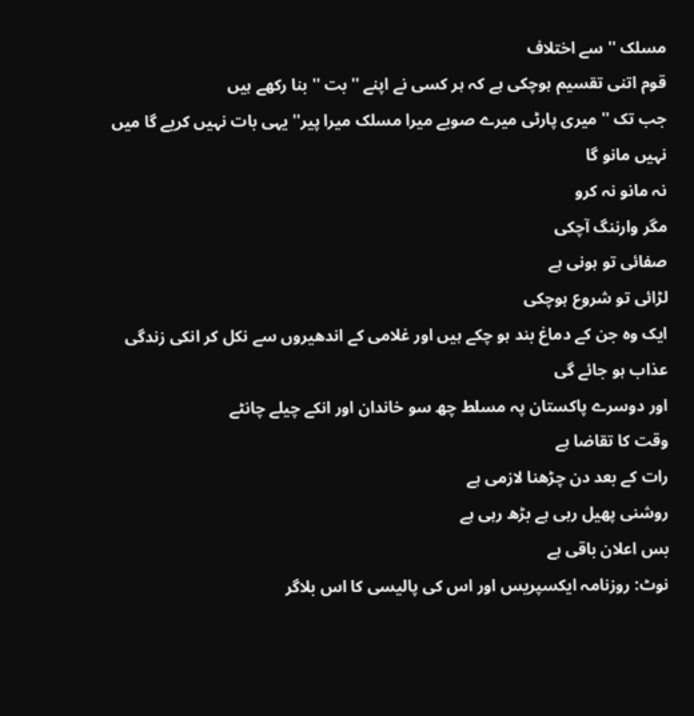مسلک '' سے اختلاف
قوم اتنی تقسیم ہوچکی ہے کہ ہر کسی نے اپنے '' بت '' بنا رکھے ہیں
جب تک '' میری پارٹی میرے صوبے میرا مسلک میرا پیر'' یہی بات نہیں کریے گا میں نہیں مانو گا
نہ مانو نہ کرو
مگر وارننگ آچکی
صفائی تو ہونی ہے
لڑائی تو شروع ہوچکی
ایک وہ جن کے دماغ بند ہو چکے ہیں اور غلامی کے اندھیروں سے نکل کر انکی زندگی عذاب ہو جائے گی
اور دوسرے پاکستان پہ مسلط چھ سو خاندان اور انکے چیلے چانٹے
وقت کا تقاضا ہے
رات کے بعد دن چڑھنا لازمی ہے
روشنی پھیل رہی ہے بڑھ رہی ہے
بس اعلان باقی ہے
نوٹ: روزنامہ ایکسپریس اور اس کی پالیسی کا اس بلاگر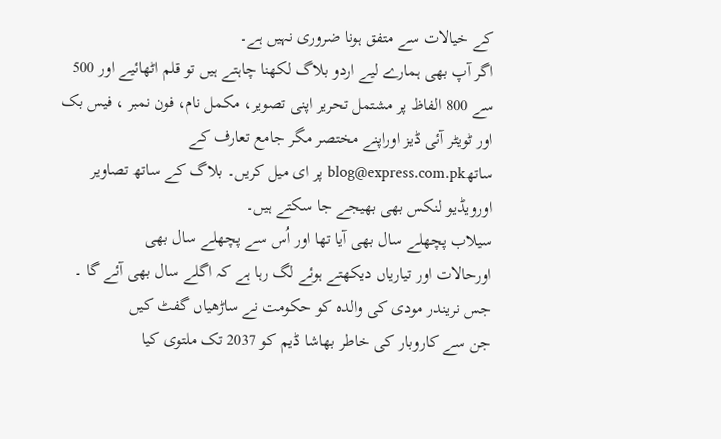کے خیالات سے متفق ہونا ضروری نہیں ہے۔
اگر آپ بھی ہمارے لیے اردو بلاگ لکھنا چاہتے ہیں تو قلم اٹھائیے اور 500 سے 800 الفاظ پر مشتمل تحریر اپنی تصویر، مکمل نام، فون نمبر ، فیس بک اور ٹویٹر آئی ڈیز اوراپنے مختصر مگر جامع تعارف کے ساتھblog@express.com.pk پر ای میل کریں۔ بلاگ کے ساتھ تصاویر اورویڈیو لنکس بھی بھیجے جا سکتے ہیں۔
سیلاب پچھلے سال بھی آیا تھا اور اُس سے پچھلے سال بھی
اورحالات اور تیاریاں دیکھتے ہوئے لگ رہا ہے کہ اگلے سال بھی آئے گا ۔
جس نریندر مودی کی والدہ کو حکومت نے ساڑھیاں گفٹ کیں
جن سے کاروبار کی خاطر بھاشا ڈیم کو 2037 تک ملتوی کیا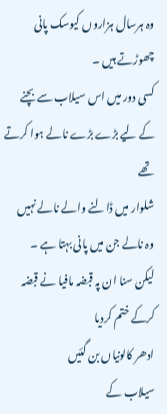وہ ہرسال ہزاروں کیوسک پانی چھوڑتے ہیں ۔
کسی دور میں اس سیلاب سے بچنے کے لیے بڑے بڑے نالے ہوا کرتے تھے
شلوار میں ڈالنے والے نالے نہیں
وہ نالے جن میں پانی بہتا ہے ۔
لیکن سنا ان پہ قبضہ مافیا نے قبضہ کرکے ختم کردیا
ادھر کالونیاں بن گئیں
سیلاب کے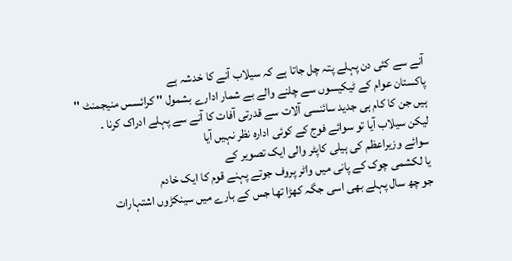آنے سے کئی دن پہلے پتہ چل جاتا ہے کہ سیلاب آنے کا خدشہ ہے
پاکستان عوام کے ٹیکیسوں سے چلنے والے بے شمار ادارے بشمول '' کرائسس منیجمنٹ ''
ہیں جن کا کام ہی جدید سائنسی آلات سے قدرتی آفات کا آنے سے پہلے ادراک کرنا ۔
لیکن سیلاب آیا تو سوائے فوج کے کوئی ادارہ نظر نہیں آیا
سوائے وزیراعظم کی ہیلی کاپٹر والی ایک تصویر کے
یا لکشمی چوک کے پانی میں واٹر پروف جوتے پہنے قوم کا ایک خادم
جو چھ سال پہلے بھی اسی جگہ کھڑا تھا جس کے بارے میں سینکڑوں اشتہارات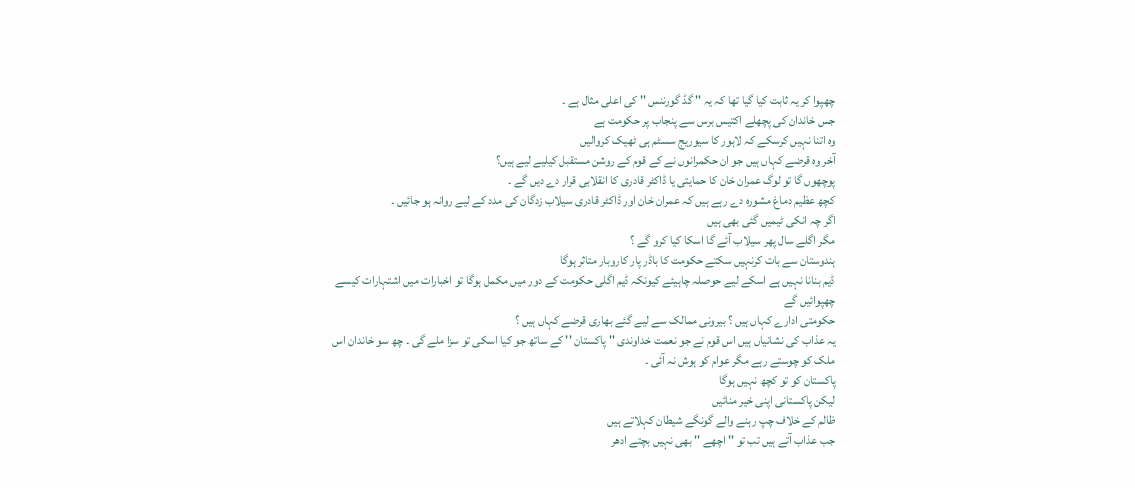چھپوا کر یہ ثابت کیا گیا تھا کہ یہ '' گڈ گورننس '' کی اعلی مثال ہے ۔
جس خاندان کی پچھلے اکتیس برس سے پنجاب پر حکومت ہے
وہ اتنا نہیں کرسکے کہ لاہور کا سیوریج سسٹم ہی ٹھیک کروالیں
آخر وہ قرضے کہاں ہیں جو ان حکمرانوں نے کے قوم کے روشن مستقبل کیلیے لیے ہیں؟
پوچھوں گا تو لوگ عمران خان کا حمایتی یا ڈاکٹر قادری کا انقلابی قرار دے دیں گے ۔
کچھ عظیم دماغ مشورہ دے رہے ہیں کہ عمران خان اور ڈاکٹر قادری سیلاب زدگان کی مدد کے لیے روانہ ہو جائیں ۔
اگر چہ انکی ٹیمیں گئی بھی ہیں
مگر اگلے سال پھر سیلاب آئے گا اسکا کیا کرو گے ؟
ہندوستان سے بات کرنہیں سکتے حکومت کا باڈر پار کاروبار متاثر ہوگا
ڈیم بنانا نہیں ہے اسکے لیے حوصلہ چاہیئے کیونکہ ڈیم اگلی حکومت کے دور میں مکمل ہوگا تو اخبارات میں اشتہارات کیسے چھپوائیں گے
حکومتی ادارے کہاں ہیں ؟ بیرونی ممالک سے لیے گئے بھاری قرضے کہاں ہیں ؟
یہ عذاب کی نشانیاں ہیں اس قوم نے جو نعمت خداوندی '' پاکستان '' کے ساتھ جو کیا اسکی تو سزا ملے گی ۔ چھ سو خاندان اس ملک کو چوستے رہے مگر عوام کو ہوش نہ آئی ۔
پاکستان کو تو کچھ نہیں ہوگا
لیکن پاکستانی اپنی خیر منائیں
ظالم کے خلاف چپ رہنے والے گونگے شیطان کہلاتے ہیں
جب عذاب آتے ہیں تب تو '' اچھے '' بھی نہیں بچتے ادھر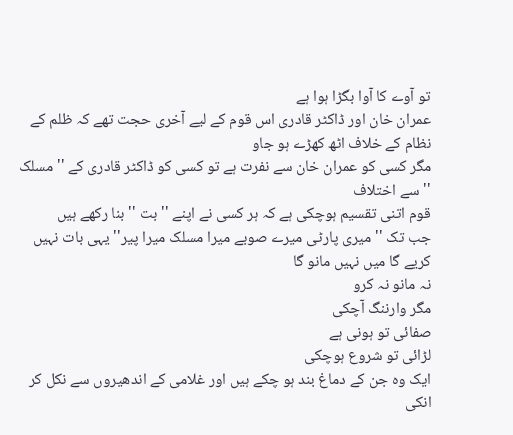تو آوے کا آوا بگڑا ہوا ہے
عمران خان اور ڈاکٹر قادری اس قوم کے لیے آخری حجت تھے کہ ظلم کے نظام کے خلاف اٹھ کھڑے ہو جاو
مگر کسی کو عمران خان سے نفرت ہے تو کسی کو ڈاکٹر قادری کے '' مسلک '' سے اختلاف
قوم اتنی تقسیم ہوچکی ہے کہ ہر کسی نے اپنے '' بت '' بنا رکھے ہیں
جب تک '' میری پارٹی میرے صوبے میرا مسلک میرا پیر'' یہی بات نہیں کریے گا میں نہیں مانو گا
نہ مانو نہ کرو
مگر وارننگ آچکی
صفائی تو ہونی ہے
لڑائی تو شروع ہوچکی
ایک وہ جن کے دماغ بند ہو چکے ہیں اور غلامی کے اندھیروں سے نکل کر انکی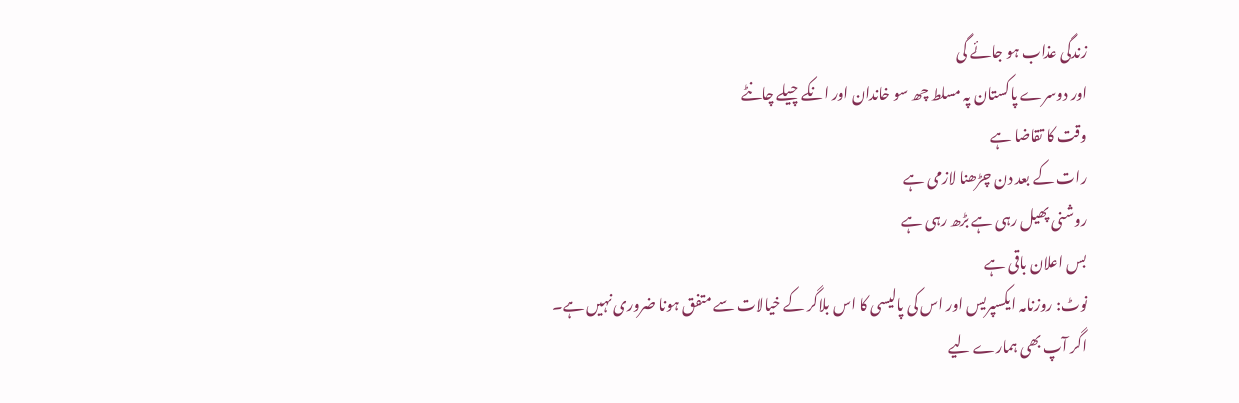زندگی عذاب ہو جائے گی
اور دوسرے پاکستان پہ مسلط چھ سو خاندان اور انکے چیلے چانٹے
وقت کا تقاضا ہے
رات کے بعد دن چڑھنا لازمی ہے
روشنی پھیل رہی ہے بڑھ رہی ہے
بس اعلان باقی ہے
نوٹ: روزنامہ ایکسپریس اور اس کی پالیسی کا اس بلاگر کے خیالات سے متفق ہونا ضروری نہیں ہے۔
اگر آپ بھی ہمارے لیے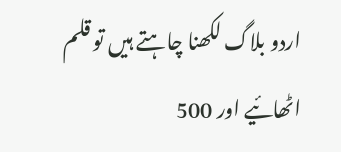اردو بلاگ لکھنا چاہتے ہیں تو قلم اٹھائیے اور 500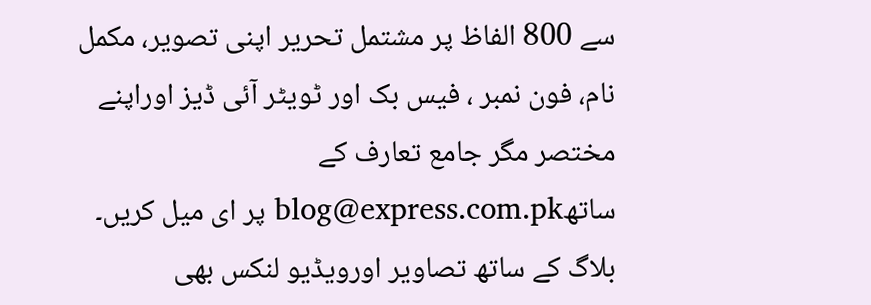سے 800 الفاظ پر مشتمل تحریر اپنی تصویر، مکمل نام، فون نمبر ، فیس بک اور ٹویٹر آئی ڈیز اوراپنے مختصر مگر جامع تعارف کے ساتھblog@express.com.pk پر ای میل کریں۔ بلاگ کے ساتھ تصاویر اورویڈیو لنکس بھی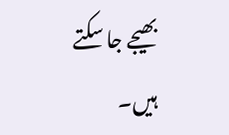بھیجے جا سکتے ہیں۔